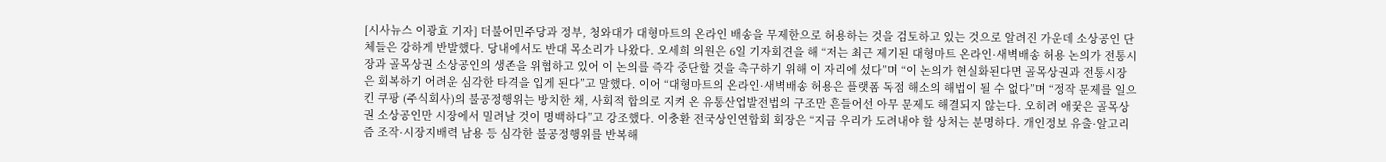[시사뉴스 이광효 기자] 더불어민주당과 정부, 청와대가 대형마트의 온라인 배송을 무제한으로 허용하는 것을 검토하고 있는 것으로 알려진 가운데 소상공인 단체들은 강하게 반발했다. 당내에서도 반대 목소리가 나왔다. 오세희 의원은 6일 기자회견을 해 “저는 최근 제기된 대형마트 온라인·새벽배송 허용 논의가 전통시장과 골목상권 소상공인의 생존을 위협하고 있어 이 논의를 즉각 중단할 것을 촉구하기 위해 이 자리에 섰다”며 “이 논의가 현실화된다면 골목상권과 전통시장은 회복하기 어려운 심각한 타격을 입게 된다”고 말했다. 이어 “대형마트의 온라인·새벽배송 허용은 플랫폼 독점 해소의 해법이 될 수 없다”며 “정작 문제를 일으킨 쿠팡 (주식회사)의 불공정행위는 방치한 채, 사회적 합의로 지켜 온 유통산업발전법의 구조만 흔들어선 아무 문제도 해결되지 않는다. 오히려 애꿎은 골목상권 소상공인만 시장에서 밀려날 것이 명백하다”고 강조했다. 이충환 전국상인연합회 회장은 “지금 우리가 도려내야 할 상처는 분명하다. 개인정보 유출·알고리즘 조작·시장지배력 남용 등 심각한 불공정행위를 반복해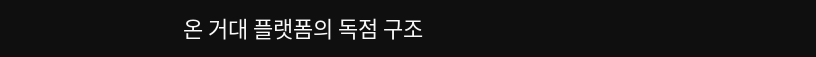온 거대 플랫폼의 독점 구조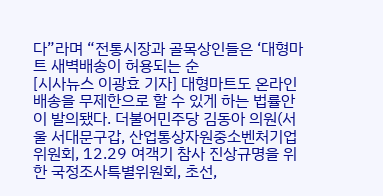다”라며 “전통시장과 골목상인들은 ‘대형마트 새벽배송이 허용되는 순
[시사뉴스 이광효 기자] 대형마트도 온라인 배송을 무제한으로 할 수 있게 하는 법률안이 발의됐다. 더불어민주당 김동아 의원(서울 서대문구갑, 산업통상자원중소벤처기업위원회, 12.29 여객기 참사 진상규명을 위한 국정조사특별위원회, 초선,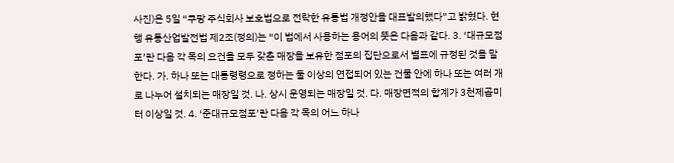사진)은 5일 “쿠팡 주식회사 보호법으로 전락한 유통법 개정안을 대표발의했다”고 밝혔다. 현행 유통산업발전법 제2조(정의)는 “이 법에서 사용하는 용어의 뜻은 다음과 같다. 3. ‘대규모점포’란 다음 각 목의 요건을 모두 갖춘 매장을 보유한 점포의 집단으로서 별표에 규정된 것을 말한다. 가. 하나 또는 대통령령으로 정하는 둘 이상의 연접되어 있는 건물 안에 하나 또는 여러 개로 나누어 설치되는 매장일 것. 나. 상시 운영되는 매장일 것. 다. 매장면적의 합계가 3천제곱미터 이상일 것. 4. ‘준대규모점포’란 다음 각 목의 어느 하나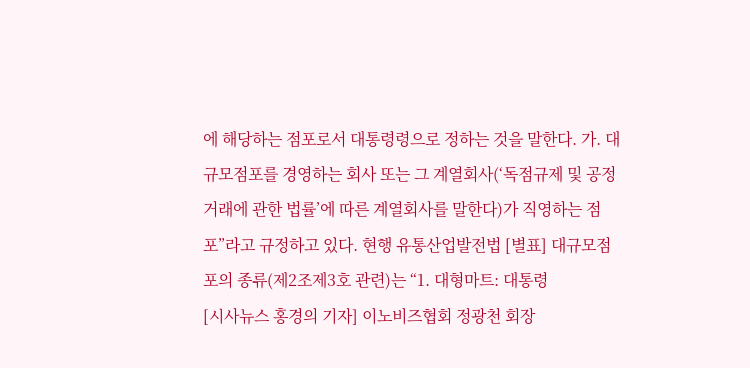에 해당하는 점포로서 대통령령으로 정하는 것을 말한다. 가. 대규모점포를 경영하는 회사 또는 그 계열회사(‘독점규제 및 공정거래에 관한 법률’에 따른 계열회사를 말한다)가 직영하는 점포”라고 규정하고 있다. 현행 유통산업발전법 [별표] 대규모점포의 종류(제2조제3호 관련)는 “1. 대형마트: 대통령
[시사뉴스 홍경의 기자] 이노비즈협회 정광천 회장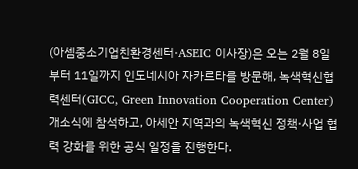(아셈중소기업친환경센터·ASEIC 이사장)은 오는 2월 8일부터 11일까지 인도네시아 자카르타를 방문해, 녹색혁신협력센터(GICC, Green Innovation Cooperation Center) 개소식에 참석하고, 아세안 지역과의 녹색혁신 정책·사업 협력 강화를 위한 공식 일정을 진행한다.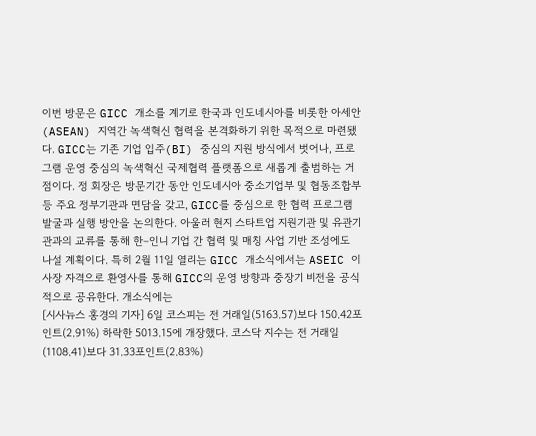이번 방문은 GICC 개소를 계기로 한국과 인도네시아를 비롯한 아세안(ASEAN) 지역간 녹색혁신 협력을 본격화하기 위한 목적으로 마련됐다. GICC는 기존 기업 입주(BI) 중심의 지원 방식에서 벗어나, 프로그램 운영 중심의 녹색혁신 국제협력 플랫폼으로 새롭게 출범하는 거점이다. 정 회장은 방문기간 동안 인도네시아 중소기업부 및 협동조합부 등 주요 정부기관과 면담을 갖고, GICC를 중심으로 한 협력 프로그램 발굴과 실행 방안을 논의한다. 아울러 현지 스타트업 지원기관 및 유관기관과의 교류를 통해 한–인니 기업 간 협력 및 매칭 사업 기반 조성에도 나설 계획이다. 특히 2월 11일 열리는 GICC 개소식에서는 ASEIC 이사장 자격으로 환영사를 통해 GICC의 운영 방향과 중장기 비전을 공식적으로 공유한다. 개소식에는
[시사뉴스 홍경의 기자] 6일 코스피는 전 거래일(5163.57)보다 150.42포인트(2.91%) 하락한 5013.15에 개장했다. 코스닥 지수는 전 거래일(1108.41)보다 31.33포인트(2.83%)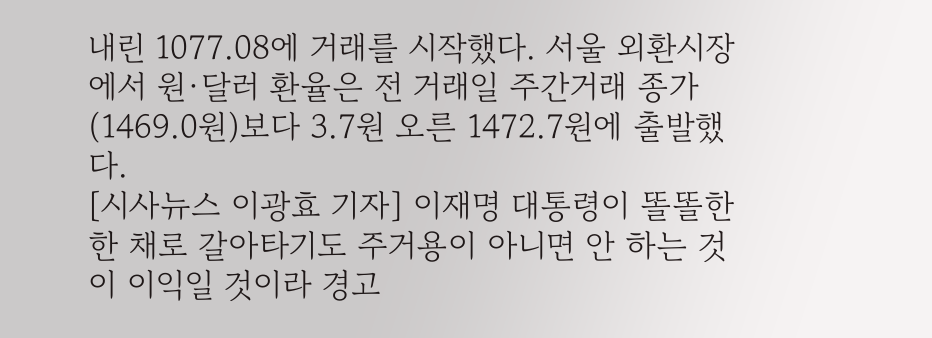내린 1077.08에 거래를 시작했다. 서울 외환시장에서 원·달러 환율은 전 거래일 주간거래 종가(1469.0원)보다 3.7원 오른 1472.7원에 출발했다.
[시사뉴스 이광효 기자] 이재명 대통령이 똘똘한 한 채로 갈아타기도 주거용이 아니면 안 하는 것이 이익일 것이라 경고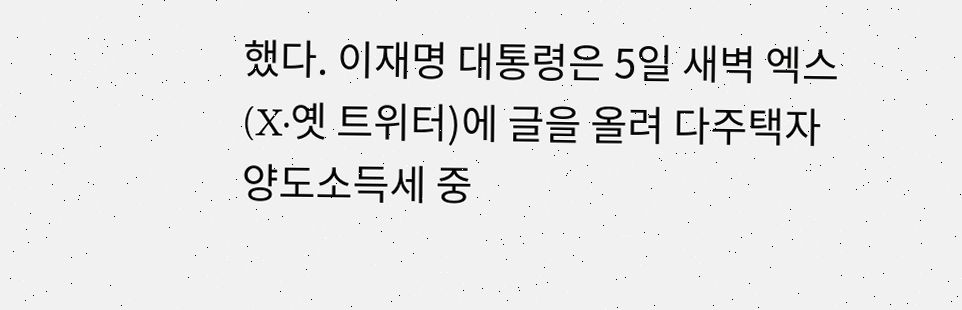했다. 이재명 대통령은 5일 새벽 엑스(X·옛 트위터)에 글을 올려 다주택자 양도소득세 중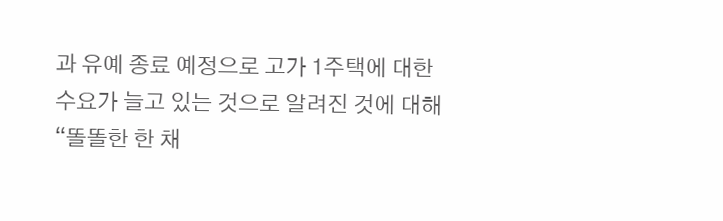과 유예 종료 예정으로 고가 1주택에 대한 수요가 늘고 있는 것으로 알려진 것에 대해 “똘똘한 한 채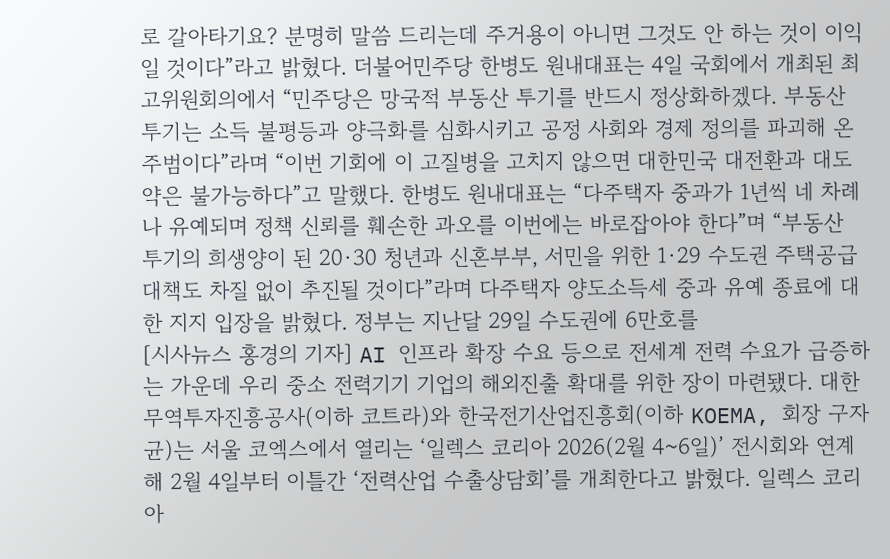로 갈아타기요? 분명히 말씀 드리는데 주거용이 아니면 그것도 안 하는 것이 이익일 것이다”라고 밝혔다. 더불어민주당 한병도 원내대표는 4일 국회에서 개최된 최고위원회의에서 “민주당은 망국적 부동산 투기를 반드시 정상화하겠다. 부동산 투기는 소득 불평등과 양극화를 심화시키고 공정 사회와 경제 정의를 파괴해 온 주범이다”라며 “이번 기회에 이 고질병을 고치지 않으면 대한민국 대전환과 대도약은 불가능하다”고 말했다. 한병도 원내대표는 “다주택자 중과가 1년씩 네 차례나 유예되며 정책 신뢰를 훼손한 과오를 이번에는 바로잡아야 한다”며 “부동산 투기의 희생양이 된 20·30 청년과 신혼부부, 서민을 위한 1·29 수도권 주택공급대책도 차질 없이 추진될 것이다”라며 다주택자 양도소득세 중과 유예 종료에 대한 지지 입장을 밝혔다. 정부는 지난달 29일 수도권에 6만호를
[시사뉴스 홍경의 기자] AI 인프라 확장 수요 등으로 전세계 전력 수요가 급증하는 가운데 우리 중소 전력기기 기업의 해외진출 확대를 위한 장이 마련됐다. 대한무역투자진흥공사(이하 코트라)와 한국전기산업진흥회(이하 KOEMA, 회장 구자균)는 서울 코엑스에서 열리는 ‘일렉스 코리아 2026(2월 4~6일)’ 전시회와 연계해 2월 4일부터 이틀간 ‘전력산업 수출상담회’를 개최한다고 밝혔다. 일렉스 코리아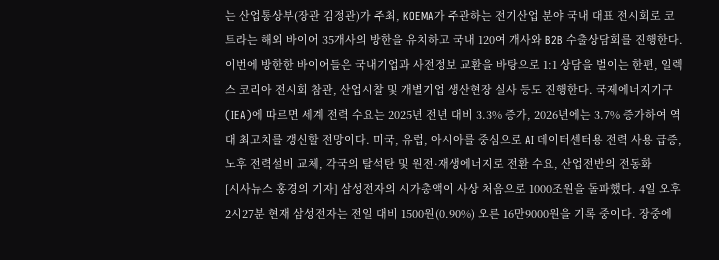는 산업통상부(장관 김정관)가 주최, KOEMA가 주관하는 전기산업 분야 국내 대표 전시회로 코트라는 해외 바이어 35개사의 방한을 유치하고 국내 120여 개사와 B2B 수출상담회를 진행한다. 이번에 방한한 바이어들은 국내기업과 사전정보 교환을 바탕으로 1:1 상담을 벌이는 한편, 일렉스 코리아 전시회 참관, 산업시찰 및 개별기업 생산현장 실사 등도 진행한다. 국제에너지기구(IEA)에 따르면 세계 전력 수요는 2025년 전년 대비 3.3% 증가, 2026년에는 3.7% 증가하여 역대 최고치를 갱신할 전망이다. 미국, 유럽, 아시아를 중심으로 AI 데이터센터용 전력 사용 급증, 노후 전력설비 교체, 각국의 탈석탄 및 원전·재생에너지로 전환 수요, 산업전반의 전동화
[시사뉴스 홍경의 기자] 삼성전자의 시가총액이 사상 처음으로 1000조원을 돌파했다. 4일 오후 2시27분 현재 삼성전자는 전일 대비 1500원(0.90%) 오른 16만9000원을 기록 중이다. 장중에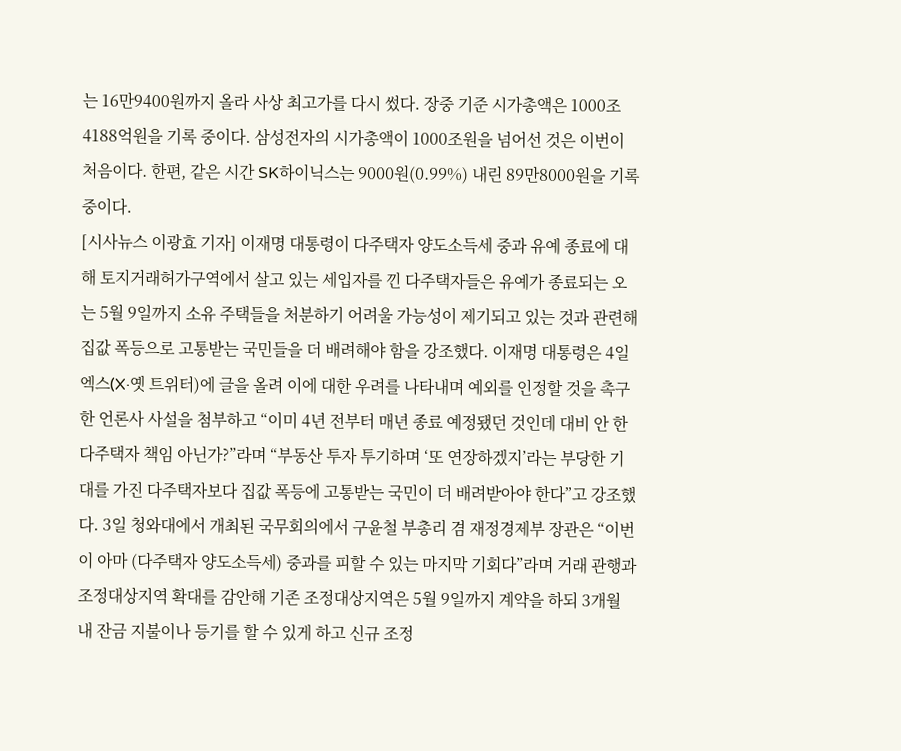는 16만9400원까지 올라 사상 최고가를 다시 썼다. 장중 기준 시가총액은 1000조4188억원을 기록 중이다. 삼성전자의 시가총액이 1000조원을 넘어선 것은 이번이 처음이다. 한편, 같은 시간 SK하이닉스는 9000원(0.99%) 내린 89만8000원을 기록 중이다.
[시사뉴스 이광효 기자] 이재명 대통령이 다주택자 양도소득세 중과 유예 종료에 대해 토지거래허가구역에서 살고 있는 세입자를 낀 다주택자들은 유예가 종료되는 오는 5월 9일까지 소유 주택들을 처분하기 어려울 가능성이 제기되고 있는 것과 관련해 집값 폭등으로 고통받는 국민들을 더 배려해야 함을 강조했다. 이재명 대통령은 4일 엑스(X·옛 트위터)에 글을 올려 이에 대한 우려를 나타내며 예외를 인정할 것을 촉구한 언론사 사설을 첨부하고 “이미 4년 전부터 매년 종료 예정됐던 것인데 대비 안 한 다주택자 책임 아닌가?”라며 “부동산 투자 투기하며 ‘또 연장하겠지’라는 부당한 기대를 가진 다주택자보다 집값 폭등에 고통받는 국민이 더 배려받아야 한다”고 강조했다. 3일 청와대에서 개최된 국무회의에서 구윤철 부총리 겸 재정경제부 장관은 “이번이 아마 (다주택자 양도소득세) 중과를 피할 수 있는 마지막 기회다”라며 거래 관행과 조정대상지역 확대를 감안해 기존 조정대상지역은 5월 9일까지 계약을 하되 3개월 내 잔금 지불이나 등기를 할 수 있게 하고 신규 조정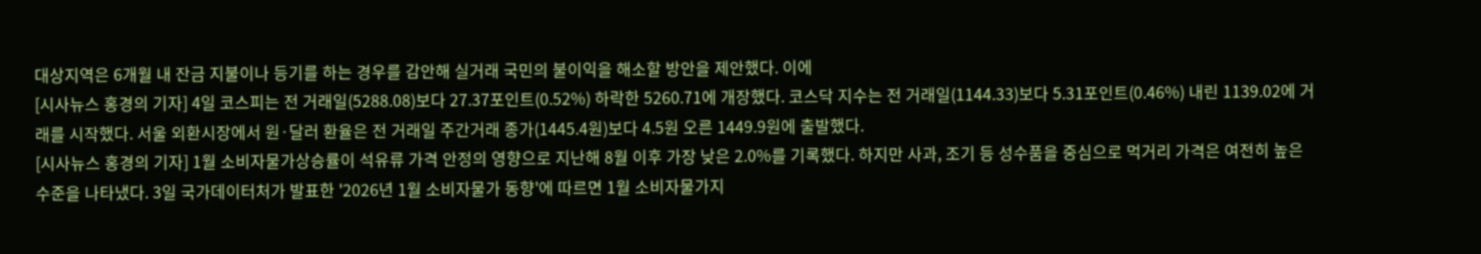대상지역은 6개월 내 잔금 지불이나 등기를 하는 경우를 감안해 실거래 국민의 불이익을 해소할 방안을 제안했다. 이에
[시사뉴스 홍경의 기자] 4일 코스피는 전 거래일(5288.08)보다 27.37포인트(0.52%) 하락한 5260.71에 개장했다. 코스닥 지수는 전 거래일(1144.33)보다 5.31포인트(0.46%) 내린 1139.02에 거래를 시작했다. 서울 외환시장에서 원·달러 환율은 전 거래일 주간거래 종가(1445.4원)보다 4.5원 오른 1449.9원에 출발했다.
[시사뉴스 홍경의 기자] 1월 소비자물가상승률이 석유류 가격 안정의 영향으로 지난해 8월 이후 가장 낮은 2.0%를 기록했다. 하지만 사과, 조기 등 성수품을 중심으로 먹거리 가격은 여전히 높은 수준을 나타냈다. 3일 국가데이터처가 발표한 '2026년 1월 소비자물가 동향'에 따르면 1월 소비자물가지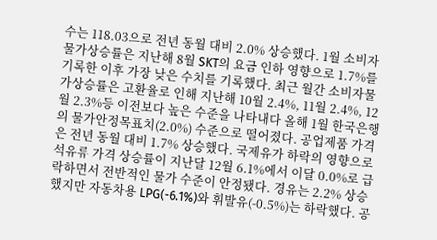수는 118.03으로 전년 동월 대비 2.0% 상승했다. 1월 소비자물가상승률은 지난해 8월 SKT의 요금 인하 영향으로 1.7%를 기록한 이후 가장 낮은 수치를 기록했다. 최근 월간 소비자물가상승률은 고환율로 인해 지난해 10월 2.4%, 11월 2.4%, 12월 2.3%등 이전보다 높은 수준을 나타내다 올해 1월 한국은행의 물가안정목표치(2.0%) 수준으로 떨어졌다. 공업제품 가격은 전년 동월 대비 1.7% 상승했다. 국제유가 하락의 영향으로 석유류 가격 상승률이 지난달 12월 6.1%에서 이달 0.0%로 급락하면서 전반적인 물가 수준이 안정됐다. 경유는 2.2% 상승했지만 자동차용 LPG(-6.1%)와 휘발유(-0.5%)는 하락했다. 공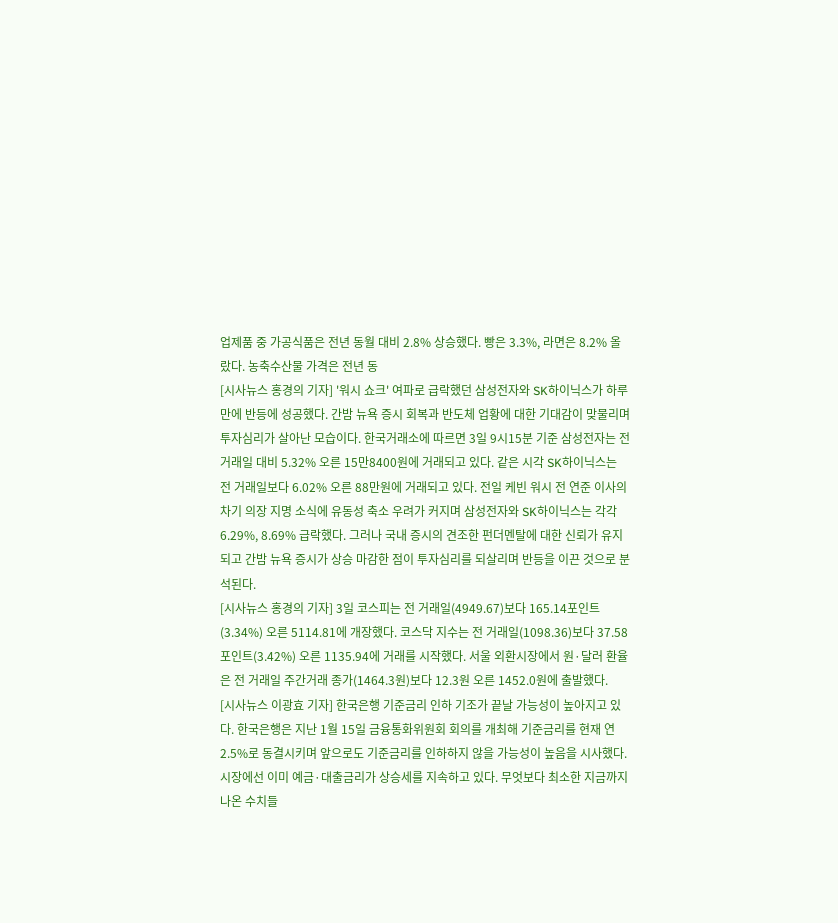업제품 중 가공식품은 전년 동월 대비 2.8% 상승했다. 빵은 3.3%, 라면은 8.2% 올랐다. 농축수산물 가격은 전년 동
[시사뉴스 홍경의 기자] '워시 쇼크' 여파로 급락했던 삼성전자와 SK하이닉스가 하루 만에 반등에 성공했다. 간밤 뉴욕 증시 회복과 반도체 업황에 대한 기대감이 맞물리며 투자심리가 살아난 모습이다. 한국거래소에 따르면 3일 9시15분 기준 삼성전자는 전 거래일 대비 5.32% 오른 15만8400원에 거래되고 있다. 같은 시각 SK하이닉스는 전 거래일보다 6.02% 오른 88만원에 거래되고 있다. 전일 케빈 워시 전 연준 이사의 차기 의장 지명 소식에 유동성 축소 우려가 커지며 삼성전자와 SK하이닉스는 각각 6.29%, 8.69% 급락했다. 그러나 국내 증시의 견조한 펀더멘탈에 대한 신뢰가 유지되고 간밤 뉴욕 증시가 상승 마감한 점이 투자심리를 되살리며 반등을 이끈 것으로 분석된다.
[시사뉴스 홍경의 기자] 3일 코스피는 전 거래일(4949.67)보다 165.14포인트(3.34%) 오른 5114.81에 개장했다. 코스닥 지수는 전 거래일(1098.36)보다 37.58포인트(3.42%) 오른 1135.94에 거래를 시작했다. 서울 외환시장에서 원·달러 환율은 전 거래일 주간거래 종가(1464.3원)보다 12.3원 오른 1452.0원에 출발했다.
[시사뉴스 이광효 기자] 한국은행 기준금리 인하 기조가 끝날 가능성이 높아지고 있다. 한국은행은 지난 1월 15일 금융통화위원회 회의를 개최해 기준금리를 현재 연 2.5%로 동결시키며 앞으로도 기준금리를 인하하지 않을 가능성이 높음을 시사했다. 시장에선 이미 예금·대출금리가 상승세를 지속하고 있다. 무엇보다 최소한 지금까지 나온 수치들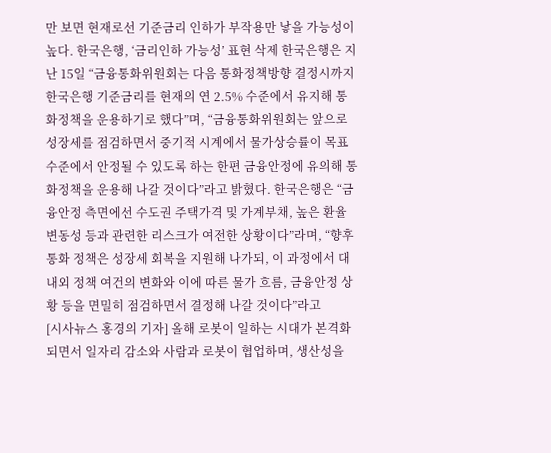만 보면 현재로선 기준금리 인하가 부작용만 낳을 가능성이 높다. 한국은행, ‘금리인하 가능성’ 표현 삭제 한국은행은 지난 15일 “금융통화위원회는 다음 통화정책방향 결정시까지 한국은행 기준금리를 현재의 연 2.5% 수준에서 유지해 통화정책을 운용하기로 했다”며, “금융통화위원회는 앞으로 성장세를 점검하면서 중기적 시계에서 물가상승률이 목표수준에서 안정될 수 있도록 하는 한편 금융안정에 유의해 통화정책을 운용해 나갈 것이다”라고 밝혔다. 한국은행은 “금융안정 측면에선 수도권 주택가격 및 가계부채, 높은 환율 변동성 등과 관련한 리스크가 여전한 상황이다”라며, “향후 통화 정책은 성장세 회복을 지원해 나가되, 이 과정에서 대내외 정책 여건의 변화와 이에 따른 물가 흐름, 금융안정 상황 등을 면밀히 점검하면서 결정해 나갈 것이다”라고
[시사뉴스 홍경의 기자] 올해 로봇이 일하는 시대가 본격화되면서 일자리 감소와 사람과 로봇이 협업하며, 생산성을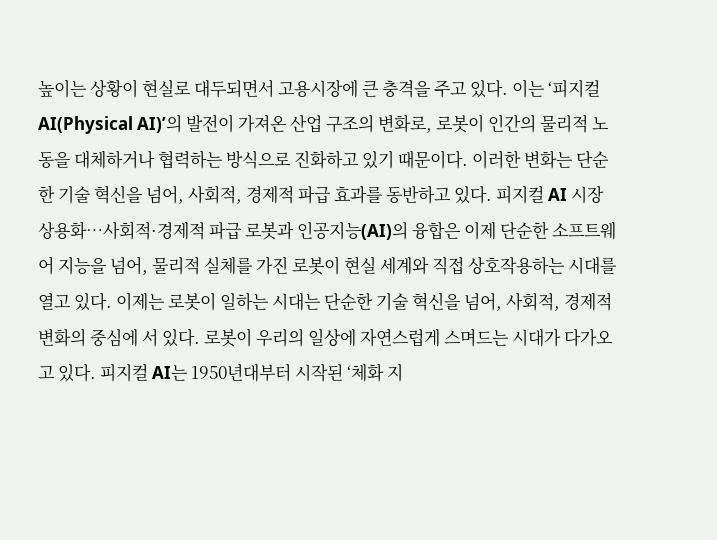높이는 상황이 현실로 대두되면서 고용시장에 큰 충격을 주고 있다. 이는 ‘피지컬 AI(Physical AI)’의 발전이 가져온 산업 구조의 변화로, 로봇이 인간의 물리적 노동을 대체하거나 협력하는 방식으로 진화하고 있기 때문이다. 이러한 변화는 단순한 기술 혁신을 넘어, 사회적, 경제적 파급 효과를 동반하고 있다. 피지컬 AI 시장 상용화…사회적·경제적 파급 로봇과 인공지능(AI)의 융합은 이제 단순한 소프트웨어 지능을 넘어, 물리적 실체를 가진 로봇이 현실 세계와 직접 상호작용하는 시대를 열고 있다. 이제는 로봇이 일하는 시대는 단순한 기술 혁신을 넘어, 사회적, 경제적 변화의 중심에 서 있다. 로봇이 우리의 일상에 자연스럽게 스며드는 시대가 다가오고 있다. 피지컬 AI는 1950년대부터 시작된 ‘체화 지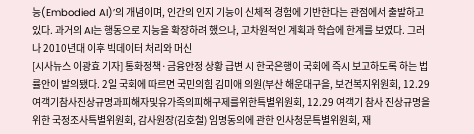능(Embodied AI)’의 개념이며, 인간의 인지 기능이 신체적 경험에 기반한다는 관점에서 출발하고 있다. 과거의 AI는 행동으로 지능을 확장하려 했으나, 고차원적인 계획과 학습에 한계를 보였다. 그러나 2010년대 이후 빅데이터 처리와 머신
[시사뉴스 이광효 기자] 통화정책·금융안정 상황 급변 시 한국은행이 국회에 즉시 보고하도록 하는 법률안이 발의됐다. 2일 국회에 따르면 국민의힘 김미애 의원(부산 해운대구을, 보건복지위원회, 12.29여객기참사진상규명과피해자및유가족의피해구제를위한특별위원회, 12.29 여객기 참사 진상규명을 위한 국정조사특별위원회, 감사원장(김호철) 임명동의에 관한 인사청문특별위원회, 재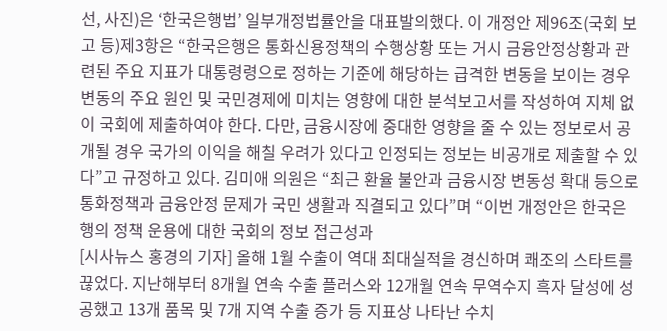선, 사진)은 ‘한국은행법’ 일부개정법률안을 대표발의했다. 이 개정안 제96조(국회 보고 등)제3항은 “한국은행은 통화신용정책의 수행상황 또는 거시 금융안정상황과 관련된 주요 지표가 대통령령으로 정하는 기준에 해당하는 급격한 변동을 보이는 경우 변동의 주요 원인 및 국민경제에 미치는 영향에 대한 분석보고서를 작성하여 지체 없이 국회에 제출하여야 한다. 다만, 금융시장에 중대한 영향을 줄 수 있는 정보로서 공개될 경우 국가의 이익을 해칠 우려가 있다고 인정되는 정보는 비공개로 제출할 수 있다”고 규정하고 있다. 김미애 의원은 “최근 환율 불안과 금융시장 변동성 확대 등으로 통화정책과 금융안정 문제가 국민 생활과 직결되고 있다”며 “이번 개정안은 한국은행의 정책 운용에 대한 국회의 정보 접근성과
[시사뉴스 홍경의 기자] 올해 1월 수출이 역대 최대실적을 경신하며 쾌조의 스타트를 끊었다. 지난해부터 8개월 연속 수출 플러스와 12개월 연속 무역수지 흑자 달성에 성공했고 13개 품목 및 7개 지역 수출 증가 등 지표상 나타난 수치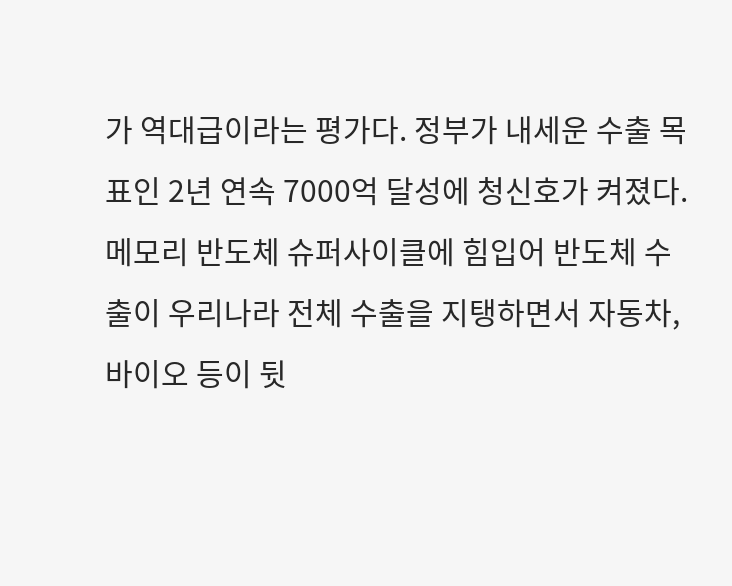가 역대급이라는 평가다. 정부가 내세운 수출 목표인 2년 연속 7000억 달성에 청신호가 켜졌다. 메모리 반도체 슈퍼사이클에 힘입어 반도체 수출이 우리나라 전체 수출을 지탱하면서 자동차, 바이오 등이 뒷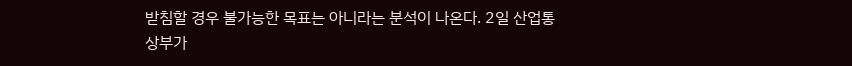받침할 경우 불가능한 목표는 아니라는 분석이 나온다. 2일 산업통상부가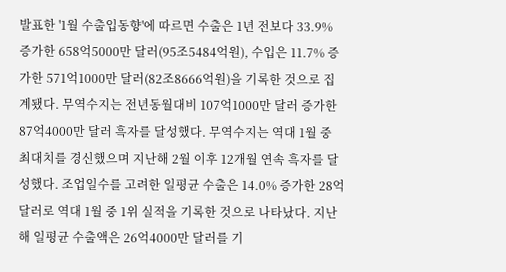발표한 '1월 수출입동향'에 따르면 수출은 1년 전보다 33.9% 증가한 658억5000만 달러(95조5484억원), 수입은 11.7% 증가한 571억1000만 달러(82조8666억원)을 기록한 것으로 집계됐다. 무역수지는 전년동월대비 107억1000만 달러 증가한 87억4000만 달러 흑자를 달성했다. 무역수지는 역대 1월 중 최대치를 경신했으며 지난해 2월 이후 12개월 연속 흑자를 달성했다. 조업일수를 고려한 일평균 수출은 14.0% 증가한 28억 달러로 역대 1월 중 1위 실적을 기록한 것으로 나타났다. 지난해 일평균 수출액은 26억4000만 달러를 기